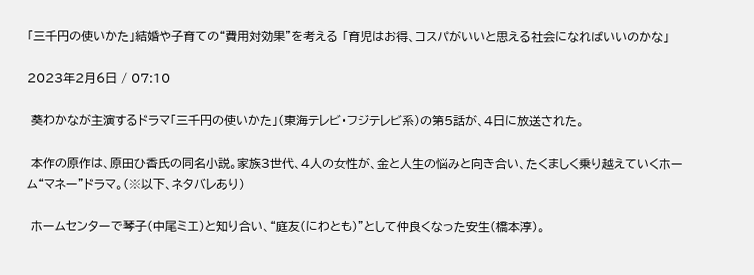「三千円の使いかた」結婚や子育ての“費用対効果”を考える 「育児はお得、コスパがいいと思える社会になればいいのかな」

2023年2月6日 / 07:10

 葵わかなが主演するドラマ「三千円の使いかた」(東海テレビ・フジテレビ系)の第5話が、4日に放送された。

 本作の原作は、原田ひ香氏の同名小説。家族3世代、4人の女性が、金と人生の悩みと向き合い、たくましく乗り越えていくホーム“マネー”ドラマ。(※以下、ネタバレあり)

 ホームセンターで琴子(中尾ミエ)と知り合い、“庭友(にわとも)”として仲良くなった安生(橋本淳)。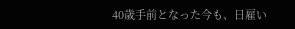40歳手前となった今も、日雇い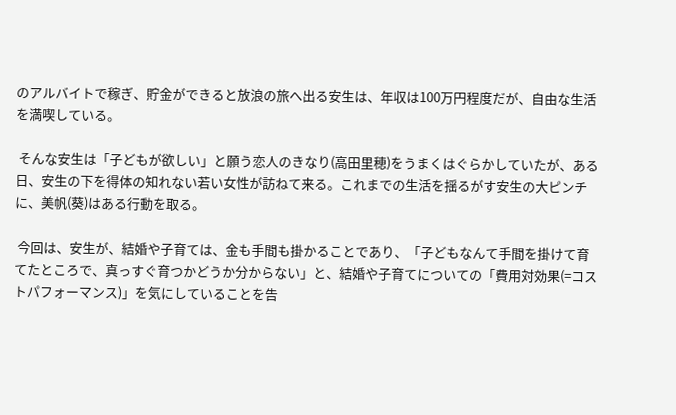のアルバイトで稼ぎ、貯金ができると放浪の旅へ出る安生は、年収は100万円程度だが、自由な生活を満喫している。

 そんな安生は「子どもが欲しい」と願う恋人のきなり(高田里穂)をうまくはぐらかしていたが、ある日、安生の下を得体の知れない若い女性が訪ねて来る。これまでの生活を揺るがす安生の大ピンチに、美帆(葵)はある行動を取る。

 今回は、安生が、結婚や子育ては、金も手間も掛かることであり、「子どもなんて手間を掛けて育てたところで、真っすぐ育つかどうか分からない」と、結婚や子育てについての「費用対効果(=コストパフォーマンス)」を気にしていることを告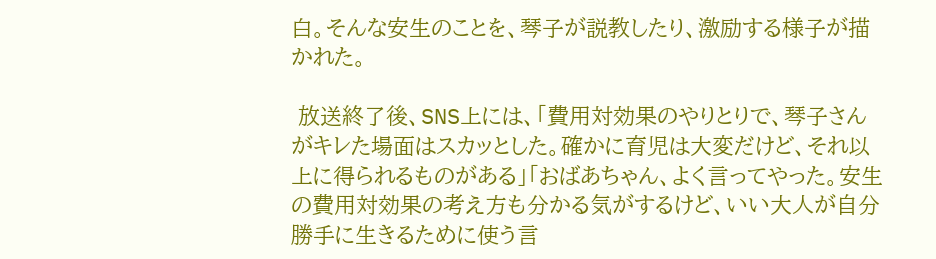白。そんな安生のことを、琴子が説教したり、激励する様子が描かれた。

 放送終了後、SNS上には、「費用対効果のやりとりで、琴子さんがキレた場面はスカッとした。確かに育児は大変だけど、それ以上に得られるものがある」「おばあちゃん、よく言ってやった。安生の費用対効果の考え方も分かる気がするけど、いい大人が自分勝手に生きるために使う言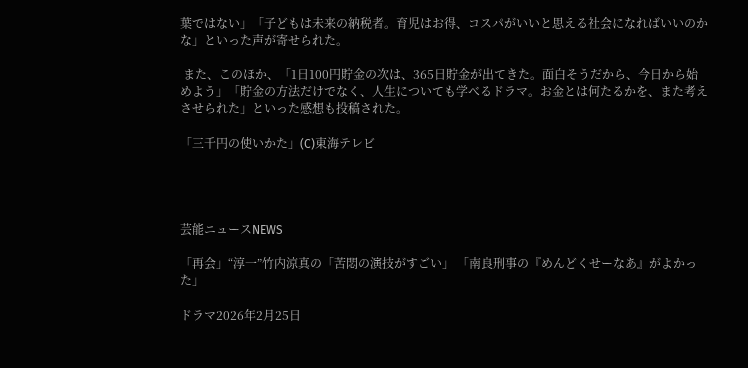葉ではない」「子どもは未来の納税者。育児はお得、コスパがいいと思える社会になればいいのかな」といった声が寄せられた。

 また、このほか、「1日100円貯金の次は、365日貯金が出てきた。面白そうだから、今日から始めよう」「貯金の方法だけでなく、人生についても学べるドラマ。お金とは何たるかを、また考えさせられた」といった感想も投稿された。

「三千円の使いかた」(C)東海テレビ




芸能ニュースNEWS

「再会」“淳一”竹内涼真の「苦悶の演技がすごい」 「南良刑事の『めんどくせーなあ』がよかった」

ドラマ2026年2月25日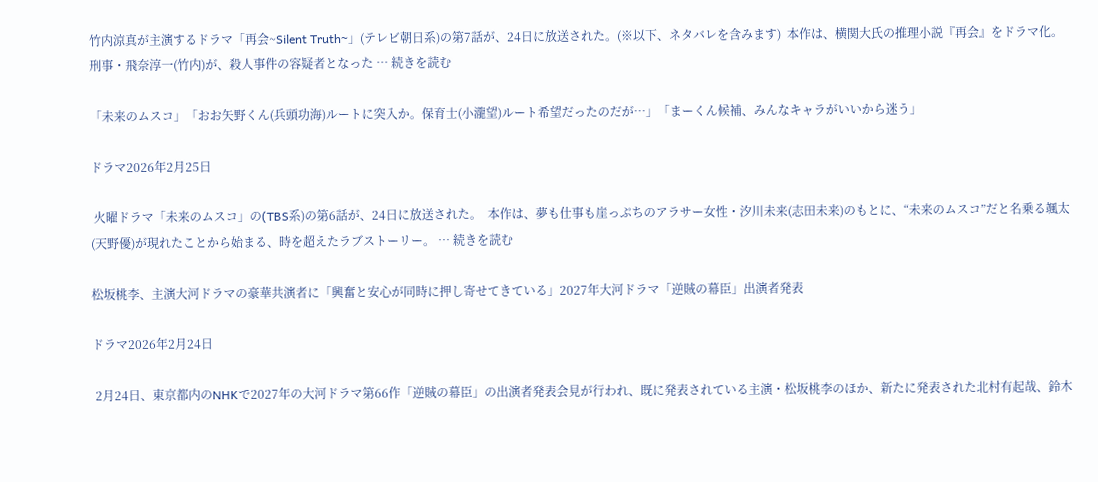竹内涼真が主演するドラマ「再会~Silent Truth~」(テレビ朝日系)の第7話が、24日に放送された。(※以下、ネタバレを含みます)  本作は、横関大氏の推理小説『再会』をドラマ化。刑事・飛奈淳一(竹内)が、殺人事件の容疑者となった … 続きを読む

「未来のムスコ」「おお矢野くん(兵頭功海)ルートに突入か。保育士(小瀧望)ルート希望だったのだが…」「まーくん候補、みんなキャラがいいから迷う」

ドラマ2026年2月25日

 火曜ドラマ「未来のムスコ」の(TBS系)の第6話が、24日に放送された。  本作は、夢も仕事も崖っぷちのアラサー女性・汐川未来(志田未来)のもとに、“未来のムスコ”だと名乗る颯太(天野優)が現れたことから始まる、時を超えたラブストーリー。 … 続きを読む

松坂桃李、主演大河ドラマの豪華共演者に「興奮と安心が同時に押し寄せてきている」2027年大河ドラマ「逆賊の幕臣」出演者発表

ドラマ2026年2月24日

 2月24日、東京都内のNHKで2027年の大河ドラマ第66作「逆賊の幕臣」の出演者発表会見が行われ、既に発表されている主演・松坂桃李のほか、新たに発表された北村有起哉、鈴木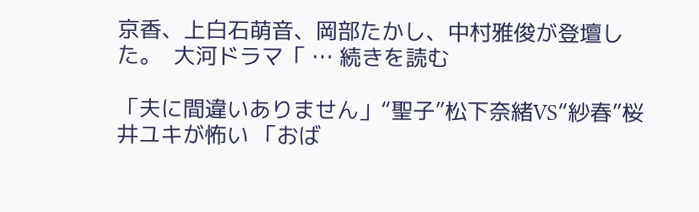京香、上白石萌音、岡部たかし、中村雅俊が登壇した。  大河ドラマ「 … 続きを読む

「夫に間違いありません」“聖子”松下奈緒VS“紗春”桜井ユキが怖い 「おば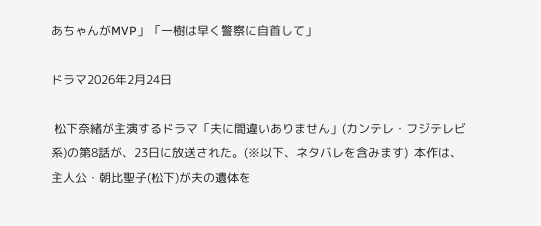あちゃんがMVP」「一樹は早く警察に自首して」

ドラマ2026年2月24日

 松下奈緒が主演するドラマ「夫に間違いありません」(カンテレ・フジテレビ系)の第8話が、23日に放送された。(※以下、ネタバレを含みます)  本作は、主人公・朝比聖子(松下)が夫の遺体を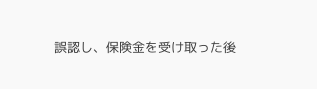誤認し、保険金を受け取った後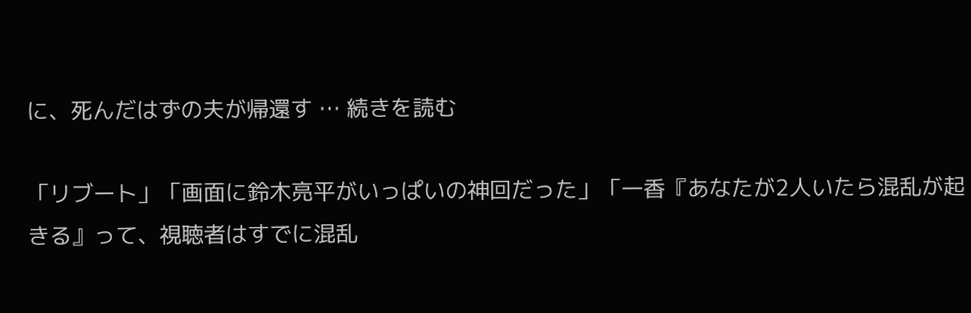に、死んだはずの夫が帰還す … 続きを読む

「リブート」「画面に鈴木亮平がいっぱいの神回だった」「一香『あなたが2人いたら混乱が起きる』って、視聴者はすでに混乱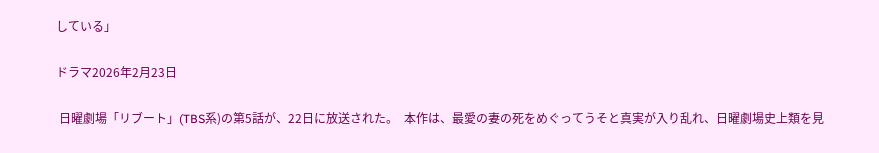している」

ドラマ2026年2月23日

 日曜劇場「リブート」(TBS系)の第5話が、22日に放送された。  本作は、最愛の妻の死をめぐってうそと真実が入り乱れ、日曜劇場史上類を見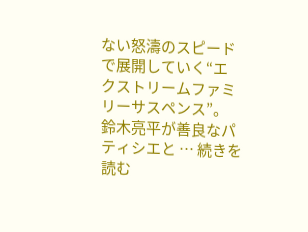ない怒濤のスピードで展開していく“エクストリームファミリーサスペンス”。鈴木亮平が善良なパティシエと … 続きを読む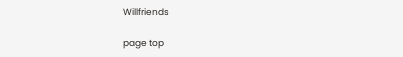Willfriends

page top